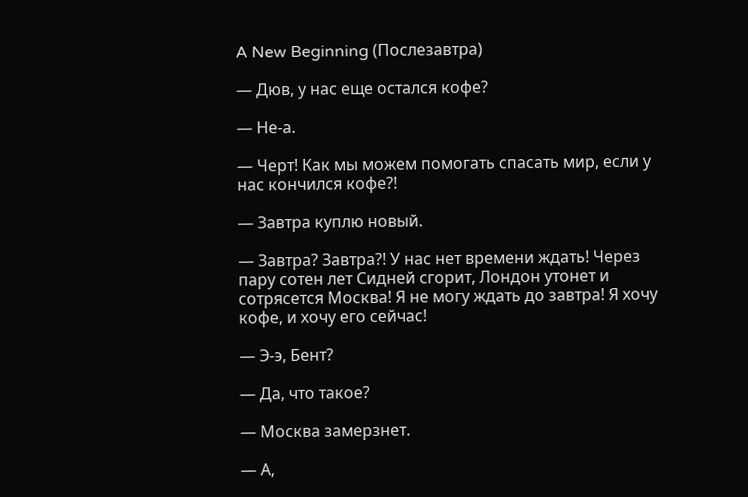A New Beginning (Послезавтра)

— Дюв, у нас еще остался кофе?

— Не-а.

— Черт! Как мы можем помогать спасать мир, если у нас кончился кофе?!

— Завтра куплю новый.

— Завтра? Завтра?! У нас нет времени ждать! Через пару сотен лет Сидней сгорит, Лондон утонет и сотрясется Москва! Я не могу ждать до завтра! Я хочу кофе, и хочу его сейчас!

— Э-э, Бент?

— Да, что такое?

— Москва замерзнет.

— А,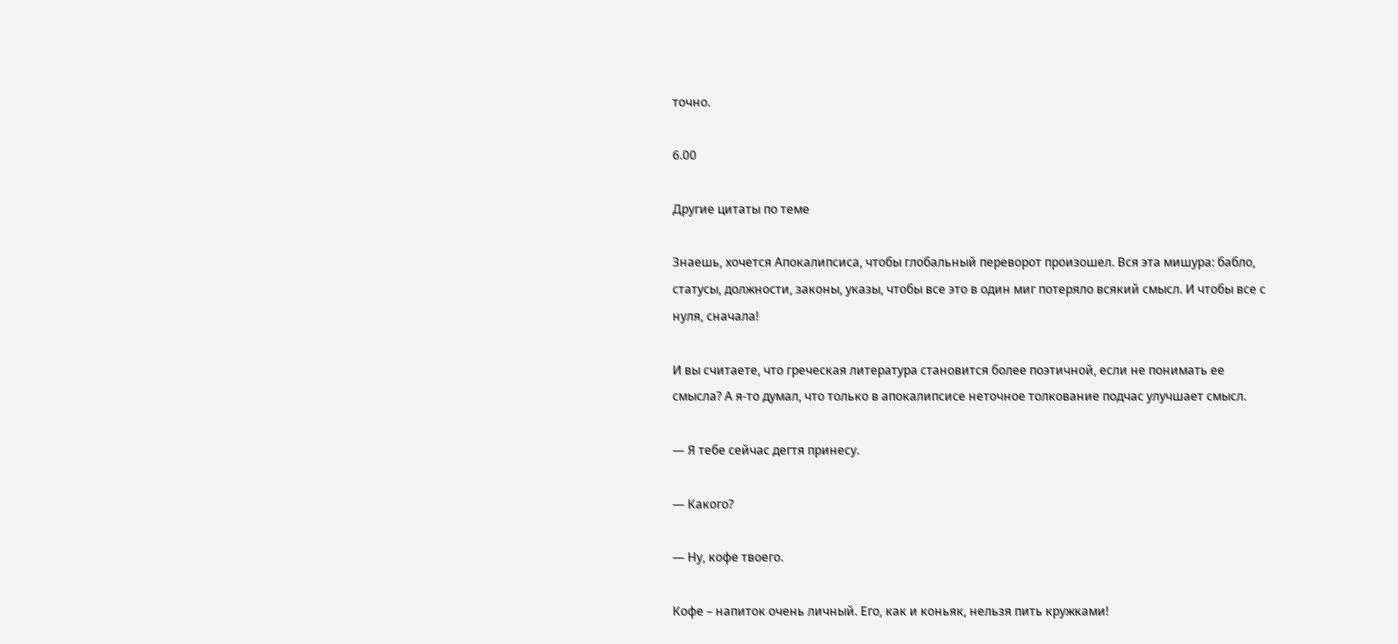точно.

6.00

Другие цитаты по теме

Знаешь, хочется Апокалипсиса, чтобы глобальный переворот произошел. Вся эта мишура: бабло, статусы, должности, законы, указы, чтобы все это в один миг потеряло всякий смысл. И чтобы все с нуля, сначала!

И вы считаете, что греческая литература становится более поэтичной, если не понимать ее смысла? А я-то думал, что только в апокалипсисе неточное толкование подчас улучшает смысл.

— Я тебе сейчас дегтя принесу.

— Какого?

— Ну, кофе твоего.

Кофе – напиток очень личный. Его, как и коньяк, нельзя пить кружками!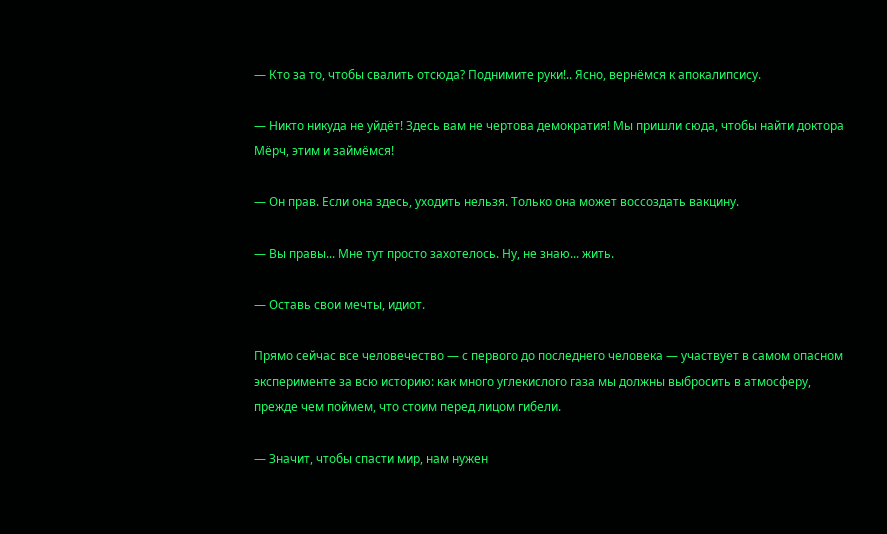— Кто за то, чтобы свалить отсюда? Поднимите руки!.. Ясно, вернёмся к апокалипсису.

— Никто никуда не уйдёт! Здесь вам не чертова демократия! Мы пришли сюда, чтобы найти доктора Мёрч, этим и займёмся!

— Он прав. Если она здесь, уходить нельзя. Только она может воссоздать вакцину.

— Вы правы... Мне тут просто захотелось. Ну, не знаю... жить.

— Оставь свои мечты, идиот.

Прямо сейчас все человечество — с первого до последнего человека — участвует в самом опасном эксперименте за всю историю: как много углекислого газа мы должны выбросить в атмосферу, прежде чем поймем, что стоим перед лицом гибели.

— Значит, чтобы спасти мир, нам нужен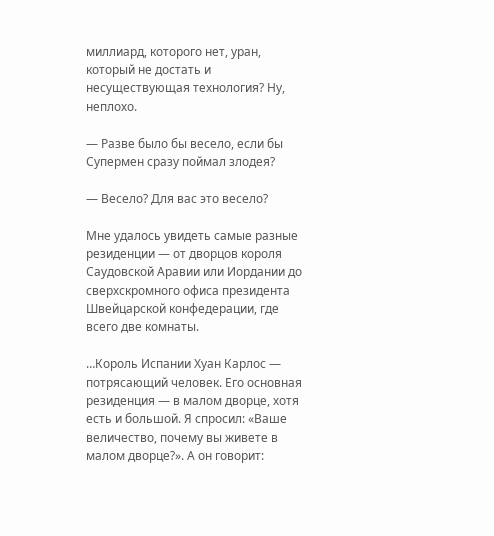миллиард, которого нет, уран, который не достать и несуществующая технология? Ну, неплохо.

— Разве было бы весело, если бы Супермен сразу поймал злодея?

— Весело? Для вас это весело?

Мне удалось увидеть самые разные резиденции — от дворцов короля Саудовской Аравии или Иордании до сверхскромного офиса президента Швейцарской конфедерации, где всего две комнаты.

…Король Испании Хуан Карлос — потрясающий человек. Его основная резиденция — в малом дворце, хотя есть и большой. Я спросил: «Ваше величество, почему вы живете в малом дворце?». А он говорит: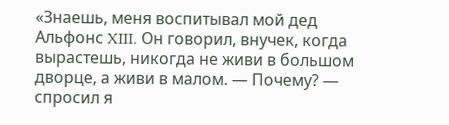«Знаешь, меня воспитывал мой дед Альфонс XIII. Он говорил, внучек, когда вырастешь, никогда не живи в большом дворце, а живи в малом. — Почему? — спросил я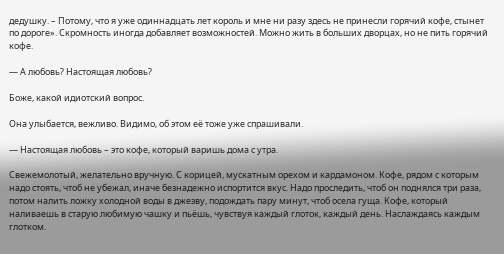дедушку. – Потому, что я уже одиннадцать лет король и мне ни разу здесь не принесли горячий кофе, стынет по дороге». Скромность иногда добавляет возможностей. Можно жить в больших дворцах, но не пить горячий кофе.

— А любовь? Настоящая любовь?

Боже, какой идиотский вопрос.

Она улыбается, вежливо. Видимо, об этом её тоже уже спрашивали.

— Настоящая любовь – это кофе, который варишь дома с утра.

Свежемолотый, желательно вручную. С корицей, мускатным орехом и кардамоном. Кофе, рядом с которым надо стоять, чтоб не убежал, иначе безнадежно испортится вкус. Надо проследить, чтоб он поднялся три раза, потом налить ложку холодной воды в джезву, подождать пару минут, чтоб осела гуща. Кофе, который наливаешь в старую любимую чашку и пьёшь, чувствуя каждый глоток, каждый день. Наслаждаясь каждым глотком.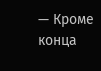— Кроме конца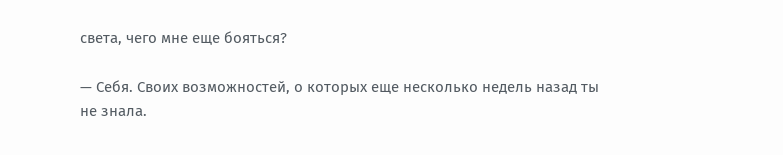света, чего мне еще бояться?

— Себя. Своих возможностей, о которых еще несколько недель назад ты не знала.